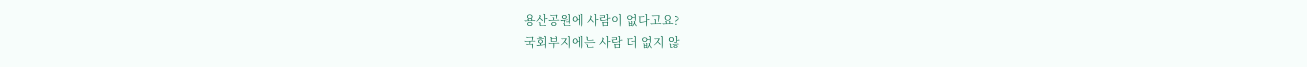용산공원에 사람이 없다고요?
국회부지에는 사람 더 없지 않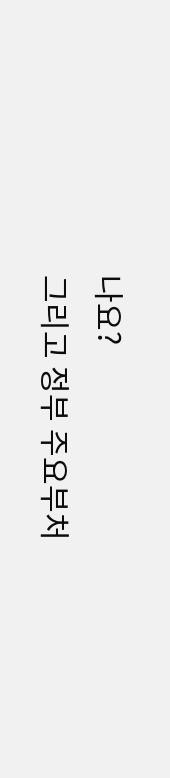나요?
그리고 정부 주요부처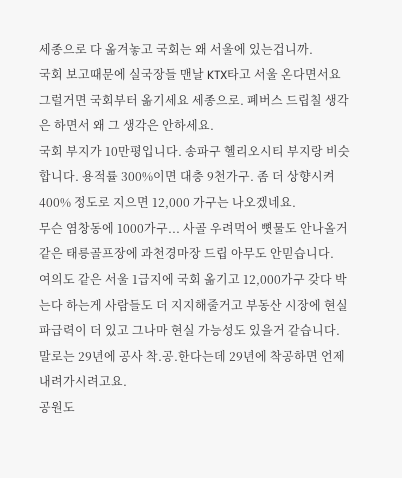세종으로 다 옮겨놓고 국회는 왜 서울에 있는겁니까.
국회 보고때문에 실국장들 맨날 KTX타고 서울 온다면서요
그럴거면 국회부터 옮기세요 세종으로. 폐버스 드립칠 생각은 하면서 왜 그 생각은 안하세요.
국회 부지가 10만평입니다. 송파구 헬리오시티 부지랑 비슷합니다. 용적률 300%이면 대충 9천가구. 좀 더 상향시켜 400% 정도로 지으면 12,000 가구는 나오겠네요.
무슨 염창동에 1000가구... 사골 우려먹어 뼛물도 안나올거 같은 태릉골프장에 과천경마장 드립 아무도 안믿습니다.
여의도 같은 서울 1급지에 국회 옮기고 12,000가구 갖다 박는다 하는게 사람들도 더 지지해줄거고 부동산 시장에 현실 파급력이 더 있고 그나마 현실 가능성도 있을거 같습니다.
말로는 29년에 공사 착.공.한다는데 29년에 착공하면 언제 내려가시려고요.
공원도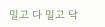밀고 다 밀고 닥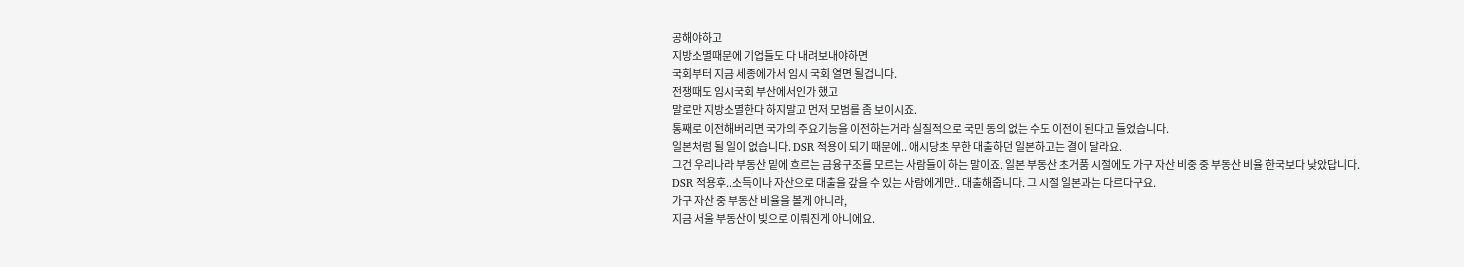공해야하고
지방소멸때문에 기업들도 다 내려보내야하면
국회부터 지금 세종에가서 임시 국회 열면 될겁니다.
전쟁때도 임시국회 부산에서인가 했고
말로만 지방소멸한다 하지말고 먼저 모범를 좀 보이시죠.
통째로 이전해버리면 국가의 주요기능을 이전하는거라 실질적으로 국민 동의 없는 수도 이전이 된다고 들었습니다.
일본처럼 될 일이 없습니다. DSR 적용이 되기 때문에.. 애시당초 무한 대출하던 일본하고는 결이 달라요.
그건 우리나라 부동산 밑에 흐르는 금융구조를 모르는 사람들이 하는 말이죠. 일본 부동산 초거품 시절에도 가구 자산 비중 중 부동산 비율 한국보다 낮았답니다.
DSR 적용후..소득이나 자산으로 대출을 갚을 수 있는 사람에게만.. 대출해줍니다. 그 시절 일본과는 다르다구요.
가구 자산 중 부동산 비율을 볼게 아니라,
지금 서울 부동산이 빚으로 이뤄진게 아니에요.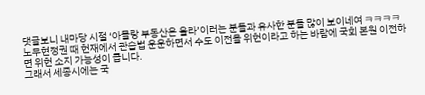댓글보니 내마당 시절 ‘아몰랑 부동산은 올라’이러는 분들과 유사한 분들 많이 보이네여 ㅋㅋㅋㅋ
노무현정권 때 헌재에서 관습법 운운하면서 수도 이전을 위헌이라고 하는 바람에 국회 본원 이전하면 위헌 소지 가능성이 큽니다.
그래서 세종시에는 국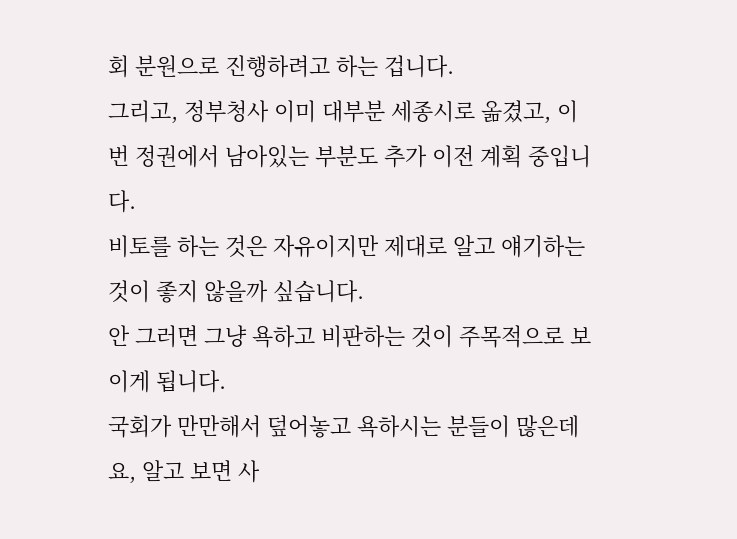회 분원으로 진행하려고 하는 겁니다.
그리고, 정부청사 이미 대부분 세종시로 옮겼고, 이번 정권에서 남아있는 부분도 추가 이전 계획 중입니다.
비토를 하는 것은 자유이지만 제대로 알고 얘기하는 것이 좋지 않을까 싶습니다.
안 그러면 그냥 욕하고 비판하는 것이 주목적으로 보이게 됩니다.
국회가 만만해서 덮어놓고 욕하시는 분들이 많은데요, 알고 보면 사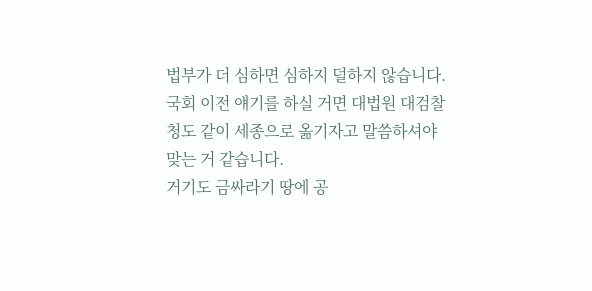법부가 더 심하면 심하지 덜하지 않습니다.
국회 이전 얘기를 하실 거면 대법원 대검찰청도 같이 세종으로 옮기자고 말씀하셔야 맞는 거 같습니다.
거기도 금싸라기 땅에 공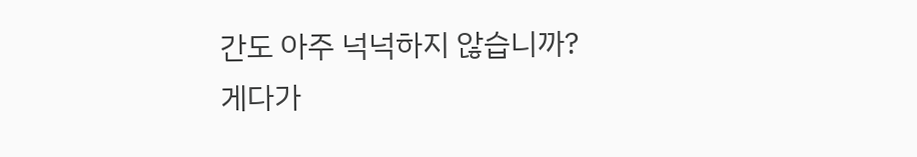간도 아주 넉넉하지 않습니까?
게다가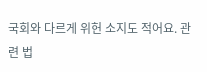국회와 다르게 위헌 소지도 적어요. 관련 법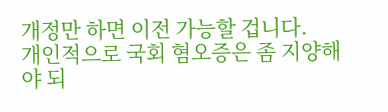개정만 하면 이전 가능할 겁니다.
개인적으로 국회 혐오증은 좀 지양해야 되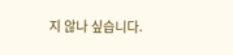지 않나 싶습니다.